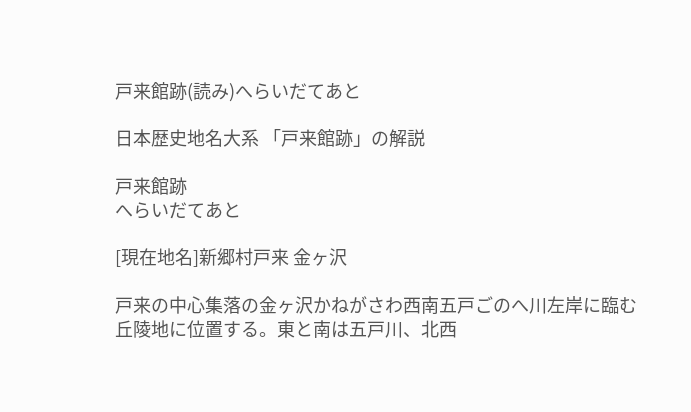戸来館跡(読み)へらいだてあと

日本歴史地名大系 「戸来館跡」の解説

戸来館跡
へらいだてあと

[現在地名]新郷村戸来 金ヶ沢

戸来の中心集落の金ヶ沢かねがさわ西南五戸ごのへ川左岸に臨む丘陵地に位置する。東と南は五戸川、北西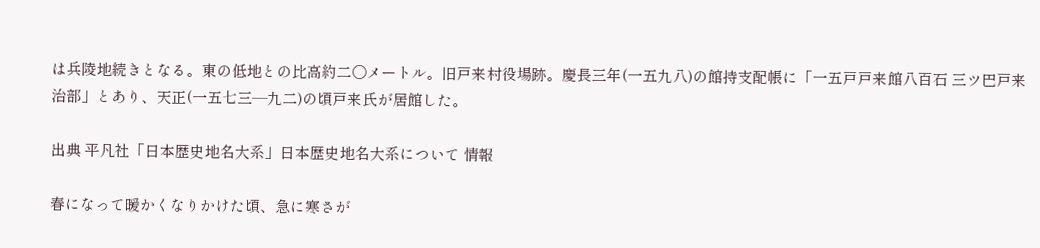は兵陵地続きとなる。東の低地との比高約二〇メートル。旧戸来村役場跡。慶長三年(一五九八)の館持支配帳に「一五戸戸来館八百石 三ツ巴戸来治部」とあり、天正(一五七三―九二)の頃戸来氏が居館した。

出典 平凡社「日本歴史地名大系」日本歴史地名大系について 情報

春になって暖かくなりかけた頃、急に寒さが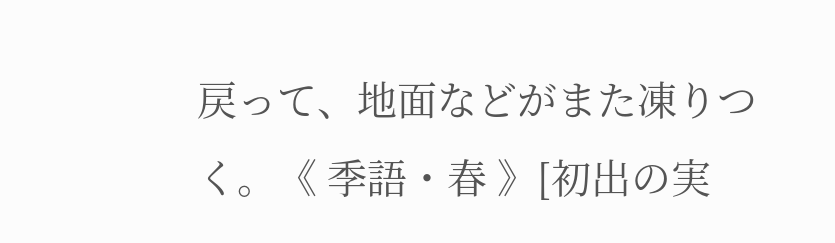戻って、地面などがまた凍りつく。《 季語・春 》[初出の実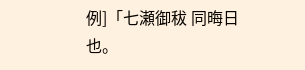例]「七瀬御秡 同晦日也。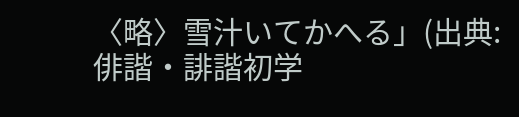〈略〉雪汁いてかへる」(出典:俳諧・誹諧初学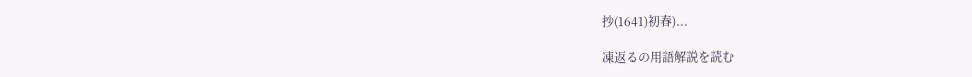抄(1641)初春)...

凍返るの用語解説を読む